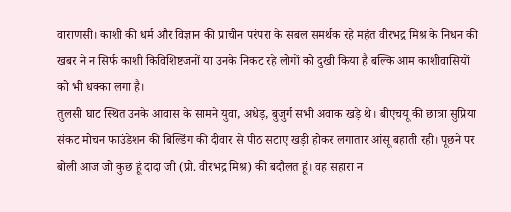वाराणसी। काशी की धर्म और विज्ञान की प्राचीन परंपरा के सबल समर्थक रहे महंत वीरभद्र मिश्र के निधन की खबर ने न सिर्फ काशी किविशिष्टजनों या उनके निकट रहे लोगों को दुखी किया है बल्कि आम काशीवासियों को भी धक्का लगा है।
तुलसी घाट स्थित उनके आवास के सामने युवा, अधेड़, बुजुर्ग सभी अवाक खड़े थे। बीएचयू की छात्रा सुप्रिया संकट मोचन फाउंडेशन की बिल्डिंग की दीवार से पीठ सटाए खड़ी होकर लगातार आंसू बहाती रही। पूछने पर बोली आज जो कुछ हूं दादा जी (प्रो. वीरभद्र मिश्र) की बदौलत हूं। वह सहारा न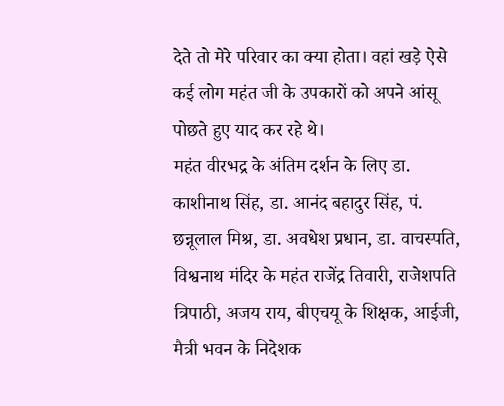देते तो मेरे परिवार का क्या होता। वहां खड़े ऐसे कई लोग महंत जी के उपकारों को अपने आंसू पोछते हुए याद कर रहे थे।
महंत वीरभद्र के अंतिम दर्शन के लिए डा. काशीनाथ सिंह, डा. आनंद बहादुर सिंह, पं. छन्नूलाल मिश्र, डा. अवधेश प्रधान, डा. वाचस्पति, विश्वनाथ मंदिर के महंत राजेंद्र तिवारी, राजेशपति त्रिपाठी, अजय राय, बीएचयू के शिक्षक, आईजी, मैत्री भवन के निदेशक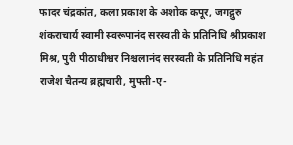फादर चंद्रकांत, कला प्रकाश के अशोक कपूर, जगद्गुरु शंकराचार्य स्वामी स्वरूपानंद सरस्वती के प्रतिनिधि श्रीप्रकाश मिश्र, पुरी पीठाधीश्वर निश्चलानंद सरस्वती के प्रतिनिधि महंत राजेश चैतन्य ब्रह्मचारी, मुफ्ती-ए-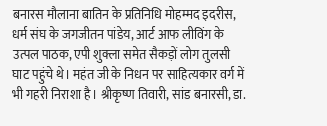बनारस मौलाना बातिन के प्रतिनिधि मोहम्मद इदरीस, धर्म संघ के जगजीतन पांडेय, आर्ट आफ लीविंग के उत्पल पाठक, एपी शुक्ला समेत सैकड़ों लोग तुलसी घाट पहुंचे थे। महंत जी के निधन पर साहित्यकार वर्ग में भी गहरी निराशा है। श्रीकृष्ण तिवारी, सांड बनारसी, डा.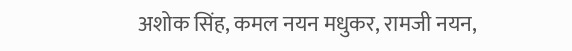अशोक सिंह, कमल नयन मधुकर, रामजी नयन,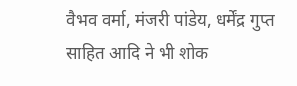वैभव वर्मा, मंजरी पांडेय, धर्मेंद्र गुप्त साहित आदि ने भी शोक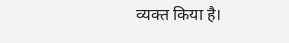व्यक्त किया है।